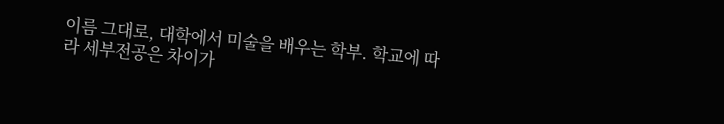이름 그대로, 대학에서 미술을 배우는 학부. 학교에 따라 세부전공은 차이가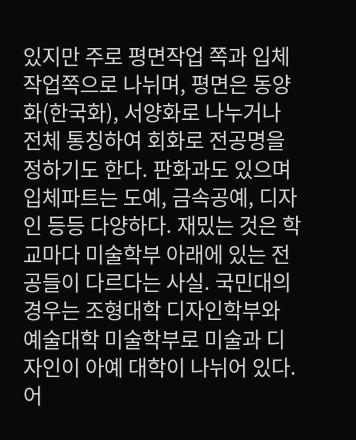있지만 주로 평면작업 쪽과 입체작업쪽으로 나뉘며, 평면은 동양화(한국화), 서양화로 나누거나 전체 통칭하여 회화로 전공명을 정하기도 한다. 판화과도 있으며 입체파트는 도예, 금속공예, 디자인 등등 다양하다. 재밌는 것은 학교마다 미술학부 아래에 있는 전공들이 다르다는 사실. 국민대의 경우는 조형대학 디자인학부와 예술대학 미술학부로 미술과 디자인이 아예 대학이 나뉘어 있다. 어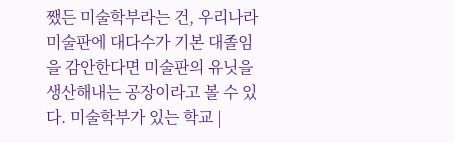쨌든 미술학부라는 건, 우리나라 미술판에 대다수가 기본 대졸임을 감안한다면 미술판의 유닛을 생산해내는 공장이라고 볼 수 있다. 미술학부가 있는 학교 |